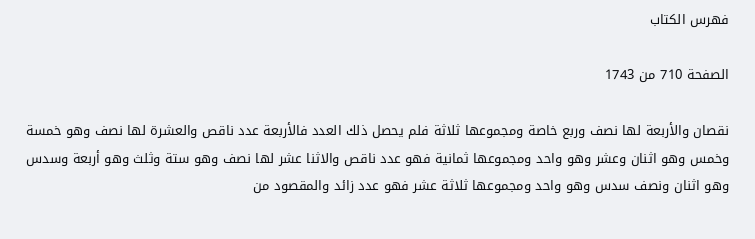فهرس الكتاب

الصفحة 710 من 1743

نقصان والأربعة لها نصف وربع خاصة ومجموعها ثلاثة فلم يحصل ذلك العدد فالأربعة عدد ناقص والعشرة لها نصف وهو خمسة وخمس وهو اثنان وعشر وهو واحد ومجموعها ثمانية فهو عدد ناقص والاثنا عشر لها نصف وهو ستة وثلث وهو أربعة وسدس وهو اثنان ونصف سدس وهو واحد ومجموعها ثلاثة عشر فهو عدد زائد والمقصود من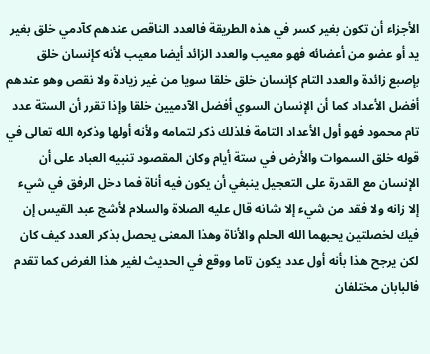الأجزاء أن تكون بغير كسر في هذه الطريقة فالعدد الناقص عندهم كآدمي خلق بغير يد أو عضو من أعضائه فهو معيب والعدد الزائد أيضا معيب لأنه كإنسان خلق بإصبع زائدة والعدد التام كإنسان خلق خلقا سويا من غير زيادة ولا نقص وهو عندهم أفضل الأعداد كما أن الإنسان السوي أفضل الآدميين خلقا وإذا تقرر أن الستة عدد تام محمود فهو أول الأعداد التامة فلذلك ذكر لتمامه ولأنه أولها وذكره الله تعالى في قوله خلق السموات والأرض في ستة أيام وكان المقصود تنبيه العباد على أن الإنسان مع القدرة على التعجيل ينبغي أن يكون فيه أناة فما دخل الرفق في شيء إلا زانه ولا فقد من شيء إلا شانه قال عليه الصلاة والسلام لأشج عبد القيس إن فيك لخصلتين يحبهما الله الحلم والأناة وهذا المعنى يحصل بذكر العدد كيف كان لكن يرجح هذا بأنه أول عدد يكون تاما ووقع في الحديث لغير هذا الغرض كما تقدم فالبابان مختلفان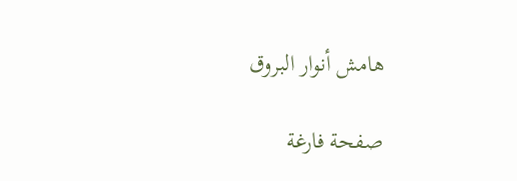هامش أنوار البروق

صفحة فارغة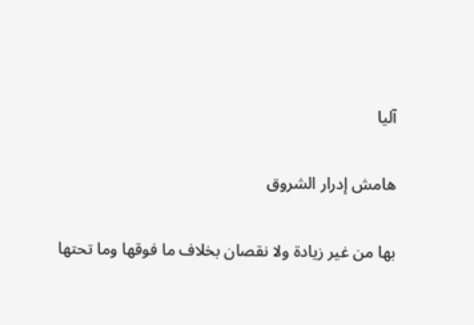آليا

هامش إدرار الشروق

بها من غير زيادة ولا نقصان بخلاف ما فوقها وما تحتها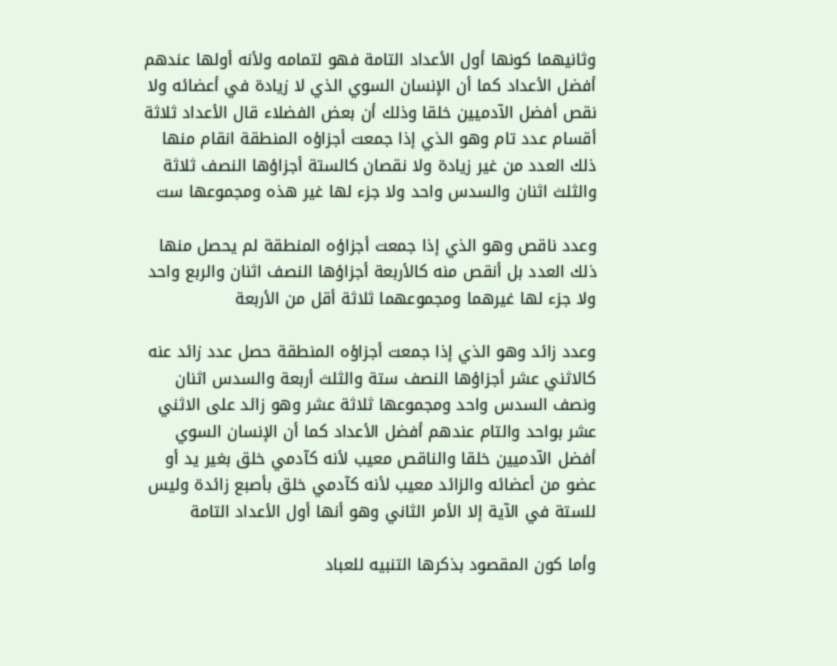وثانيهما كونها أول الأعداد التامة فهو لتمامه ولأنه أولها عندهم أفضل الأعداد كما أن الإنسان السوي الذي لا زيادة في أعضائه ولا نقص أفضل الآدميين خلقا وذلك أن بعض الفضلاء قال الأعداد ثلاثة أقسام عدد تام وهو الذي إذا جمعت أجزاؤه المنطقة انقام منها ذلك العدد من غير زيادة ولا نقصان كالستة أجزاؤها النصف ثلاثة والثلث اثنان والسدس واحد ولا جزء لها غير هذه ومجموعها ست

وعدد ناقص وهو الذي إذا جمعت أجزاؤه المنطقة لم يحصل منها ذلك العدد بل أنقص منه كالأربعة أجزاؤها النصف اثنان والربع واحد ولا جزء لها غيرهما ومجموعهما ثلاثة أقل من الأربعة

وعدد زائد وهو الذي إذا جمعت أجزاؤه المنطقة حصل عدد زائد عنه كالاثني عشر أجزاؤها النصف ستة والثلث أربعة والسدس اثنان ونصف السدس واحد ومجموعها ثلاثة عشر وهو زائد على الاثني عشر بواحد والتام عندهم أفضل الأعداد كما أن الإنسان السوي أفضل الآدميين خلقا والناقص معيب لأنه كآدمي خلق بغير يد أو عضو من أعضائه والزائد معيب لأنه كآدمي خلق بأصبع زائدة وليس للستة في الآية إلا الأمر الثاني وهو أنها أول الأعداد التامة

وأما كون المقصود بذكرها التنبيه للعباد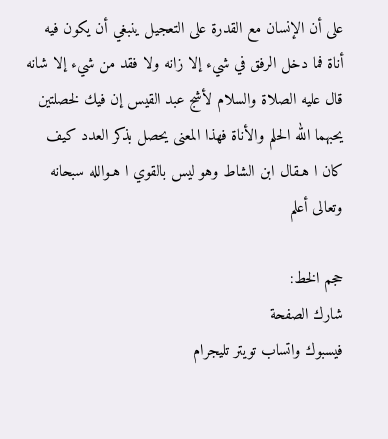على أن الإنسان مع القدرة على التعجيل ينبغي أن يكون فيه أناة فما دخل الرفق في شيء إلا زانه ولا فقد من شيء إلا شانه قال عليه الصلاة والسلام لأشج عبد القيس إن فيك لخصلتين يحبهما الله الحلم والأناة فهذا المعنى يحصل بذكر العدد كيف كان ا هـقال ابن الشاط وهو ليس بالقوي ا هـوالله سبحانه وتعالى أعلم

حجم الخط:
شارك الصفحة
فيسبوك واتساب تويتر تليجرام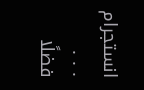انستجرام
. . .
فضلًا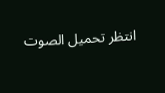انتظر تحميل الصوت